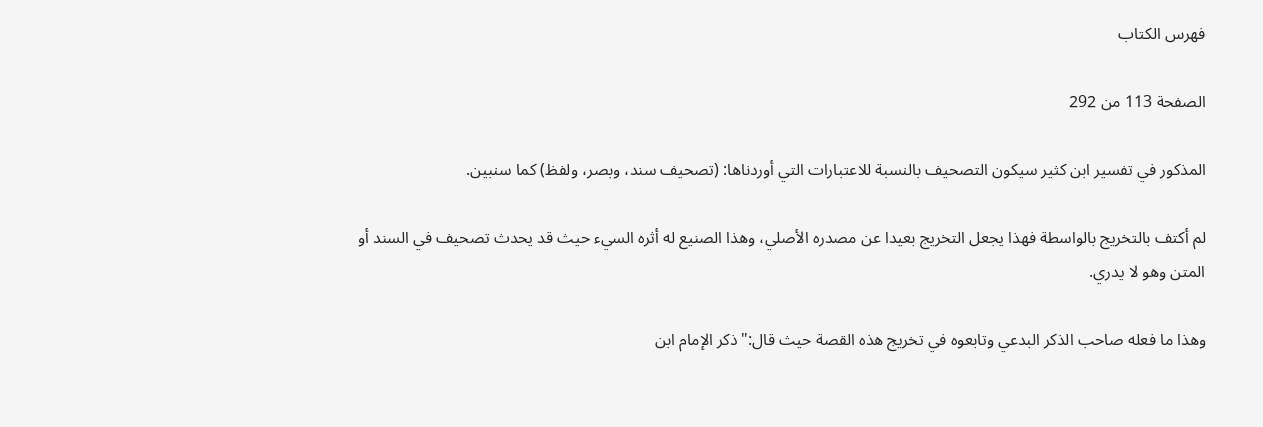فهرس الكتاب

الصفحة 113 من 292

المذكور في تفسير ابن كثير سيكون التصحيف بالنسبة للاعتبارات التي أوردناها: (تصحيف سند، وبصر، ولفظ) كما سنبين.

لم أكتف بالتخريج بالواسطة فهذا يجعل التخريج بعيدا عن مصدره الأصلي، وهذا الصنيع له أثره السيء حيث قد يحدث تصحيف في السند أو المتن وهو لا يدري.

وهذا ما فعله صاحب الذكر البدعي وتابعوه في تخريج هذه القصة حيث قال:"ذكر الإمام ابن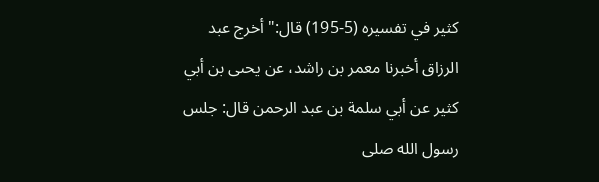كثير في تفسيره (5-195) قال:"أخرج عبد الرزاق أخبرنا معمر بن راشد، عن يحىى بن أبي كثير عن أبي سلمة بن عبد الرحمن قال: جلس رسول الله صلى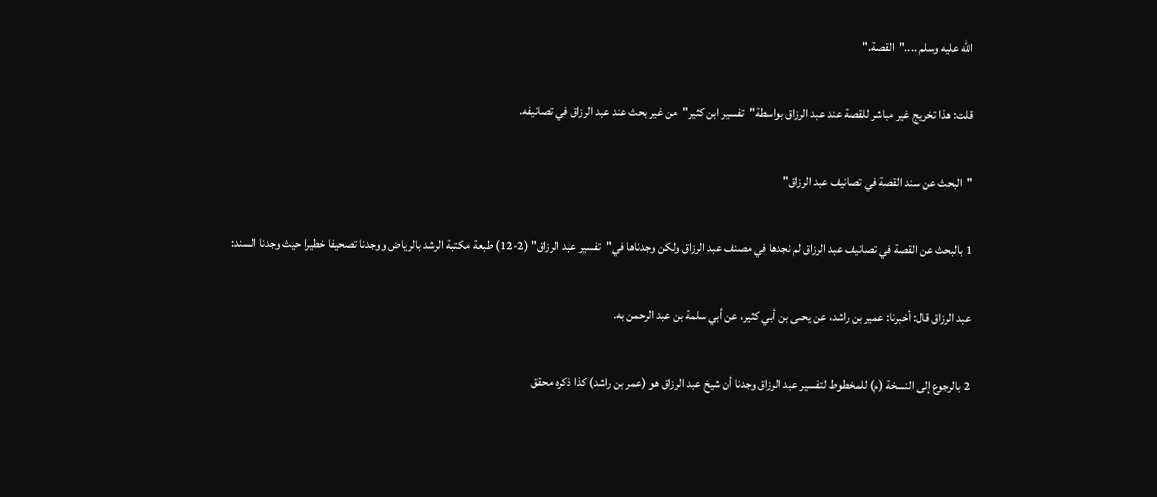الله عليه وسلم ...."القصة."

قلت: هذا تخريج غير مباشر للقصة عند عبد الرزاق بواسطة"تفسير ابن كثير"من غير بحث عند عبد الرزاق في تصانيفه.

"البحث عن سند القصة في تصانيف عبد الرزاق"

1 بالبحث عن القصة في تصانيف عبد الرزاق لم نجدها في مصنف عبد الرزاق ولكن وجدناها في"تفسير عبد الرزاق" (2-12) طبعة مكتبة الرشد بالرياض ووجدنا تصحيفا خطيرا حيث وجدنا السند:

عبد الرزاق قال: أخبرنا: عمير بن راشد، عن يحىى بن أبي كثير، عن أبي سلمة بن عبد الرحمن به.

2 بالرجوع إلى النسخة (م) للمخطوط لتفسير عبد الرزاق وجدنا أن شيخ عبد الرزاق هو (عمر بن راشد) كذا ذكره محقق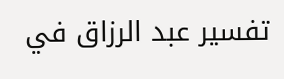تفسير عبد الرزاق في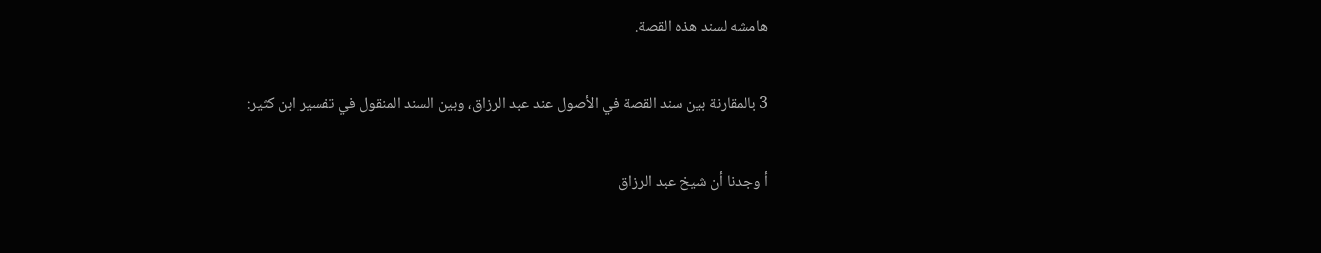هامشه لسند هذه القصة.

3 بالمقارنة بين سند القصة في الأصول عند عبد الرزاق، وبين السند المنقول في تفسير ابن كثير:

أ وجدنا أن شيخ عبد الرزاق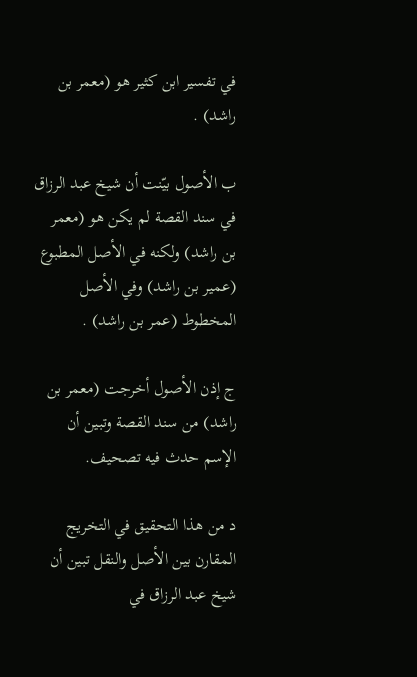في تفسير ابن كثير هو (معمر بن راشد) .

ب الأصول بيّنت أن شيخ عبد الرزاق في سند القصة لم يكن هو (معمر بن راشد) ولكنه في الأصل المطبوع (عمير بن راشد) وفي الأصل المخطوط (عمر بن راشد) .

ج إذن الأصول أخرجت (معمر بن راشد) من سند القصة وتبين أن الإسم حدث فيه تصحيف.

د من هذا التحقيق في التخريج المقارن بين الأصل والنقل تبين أن شيخ عبد الرزاق في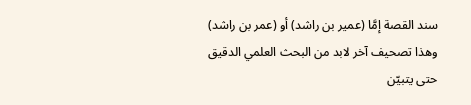سند القصة إمَّا (عمير بن راشد) أو (عمر بن راشد) وهذا تصحيف آخر لابد من البحث العلمي الدقيق حتى يتبيّن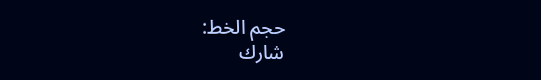حجم الخط:
شارك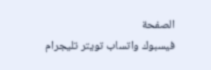الصفحة
فيسبوك واتساب تويتر تليجرام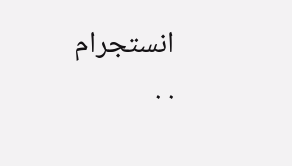انستجرام
. .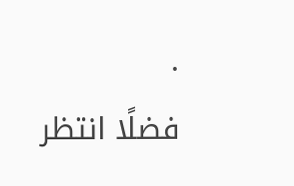.
فضلًا انتظر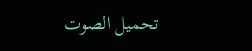تحميل الصوت